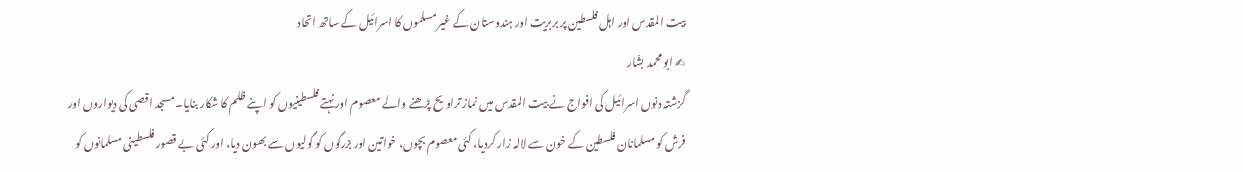بیت المقدس اور اہل فلسطین پر بربریت اور ہندوستان کے غیر مسلموں کا اسرائیل کے ساتھ اتحاد
✍ ابو محمد بشّار
گزشتہ دنوں اسرائیل کی افواج نے بیت المقدس میں نماز تراویح پڑھنے والے معصوم اور نہتے فلسطینیوں کو اپنے ظلم کا شکار بنایا۔ مسجد اقصی کی دیواروں اور فرش کو مسلمانان فلسطین کے خون سے لالہ زار کردیا، کئی معصوم بچوں، خواتین اور بزرگوں کو گولیوں سے بھون دیا، اور کئی بے قصور فلسطینی مسلمانوں کو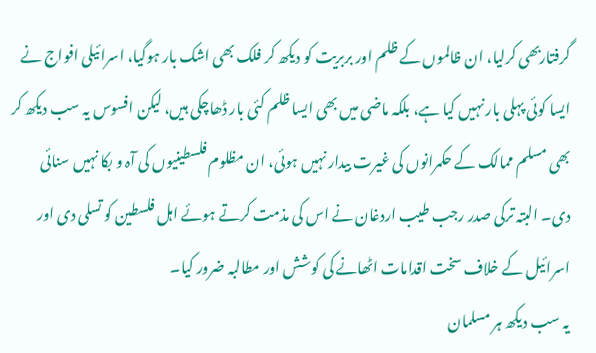گرفتاربھی کرلیا، ان ظالموں کے ظلم اور بربریت کو دیکھ کر فلک بھی اشک بار ہوگیا، اسرائیلی افواج نے ایسا کوئی پہلی بار نہیں کیا ہے، بلکہ ماضی میں بھی ایسا ظلم کئی بار ڈھاچکی ہیں، لیکن افسوس یہ سب دیکھ کر بھی مسلم ممالک کے حکمرانوں کی غیرت بیدار نہیں ہوئی، ان مظلوم فلسطینیوں کی آہ و بکا نہیں سنائی دی۔ البتہ ترکی صدر رجب طیب اردغان نے اس کی مذمت کرتے ہوئے اہل فلسطین کو تسلی دی اور اسرائیل کے خلاف سخت اقدامات اٹھانے کی کوشش اور مطالبہ ضرور کیا۔
یہ سب دیکھ ہر مسلمان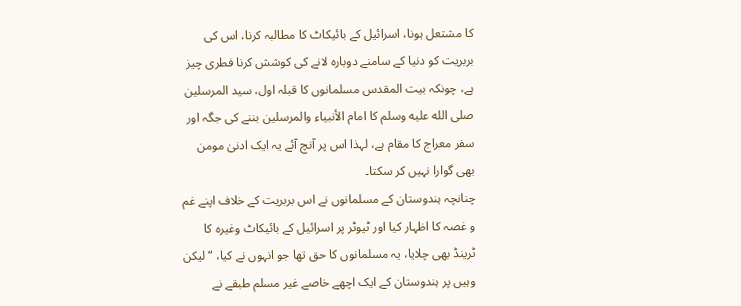کا مشتعل ہونا، اسرائیل کے بائیکاٹ کا مطالبہ کرنا، اس کی بربریت کو دنیا کے سامنے دوبارہ لانے کی کوشش کرنا فطری چیز ہے، چونکہ بیت المقدس مسلمانوں کا قبلہ اول، سید المرسلین صلى الله عليه وسلم کا امام الأنبياء والمرسلين بننے کی جگہ اور سفر معراج کا مقام ہے، لہذا اس پر آنچ آئے یہ ایک ادنیٰ مومن بھی گوارا نہیں کر سکتا۔
چنانچہ ہندوستان کے مسلمانوں نے اس بربریت کے خلاف اپنے غم و غصہ کا اظہار کیا اور ٹیوٹر پر اسرائیل کے بائیکاٹ وغیرہ کا ٹرینڈ بھی چلایا، یہ مسلمانوں کا حق تھا جو انہوں نے کیا، “لیکن وہیں پر ہندوستان کے ایک اچھے خاصے غیر مسلم طبقے نے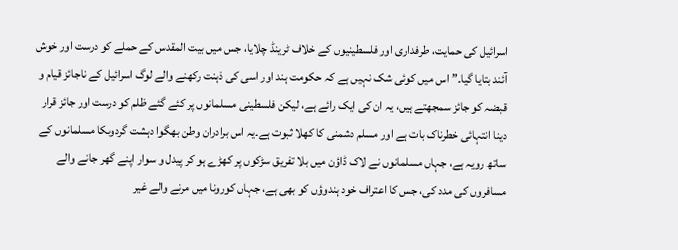اسرائیل کی حمایت، طرفداری اور فلسطینیوں کے خلاف ٹرینڈ چلایا، جس میں بیت المقدس کے حملے کو درست اور خوش آئند بتایا گیا۔” اس میں کوئی شک نہیں ہے کہ حکومت ہند اور اسی کی ذہنت رکھنے والے لوگ اسرائیل کے ناجائز قیام و قبضہ کو جائز سمجھتے ہیں، یہ ان کی ایک رائے ہے، لیکن فلسطینی مسلمانوں پر کئے گئے ظلم کو درست اور جائز قرار دینا انتہائی خطرناک بات ہے اور مسلم دشمنی کا کھلا ثبوت ہے۔یہ اس برادران وطن بھگوا دہشت گردوںکا مسلمانوں کے ساتھ رویہ ہے، جہاں مسلمانوں نے لاک ڈاؤن میں بلا تفریق سڑکوں پر کھڑے ہو کر پیدل و سوار اپنے گھر جانے والے مسافروں کی مدد کی، جس کا اعتراف خود ہندوؤں کو بھی ہے، جہاں کورونا میں مرنے والے غیر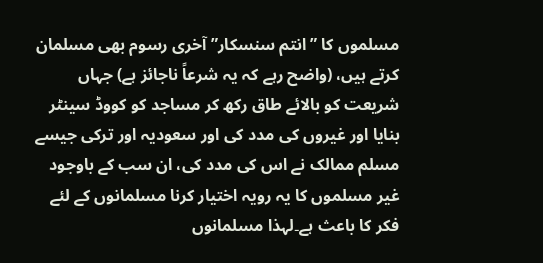مسلموں کا ”انتم سنسکار” آخری رسوم بھی مسلمان کرتے ہیں، (واضح رہے کہ یہ شرعاً ناجائز ہے) جہاں شریعت کو بالائے طاق رکھ کر مساجد کو کووڈ سینٹر بنایا اور غیروں کی مدد کی اور سعودیہ اور ترکی جیسے مسلم ممالک نے اس کی مدد کی، ان سب کے باوجود غیر مسلموں کا یہ رویہ اختیار کرنا مسلمانوں کے لئے فکر کا باعث ہے۔لہذا مسلمانوں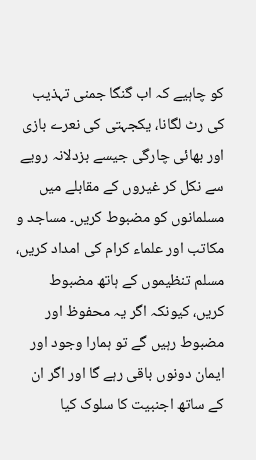کو چاہیے کہ اب گنگا جمنی تہذیب کی رٹ لگانا، یکجہتی کی نعرے بازی اور بھائی چارگی جیسے بزدلانہ رویے سے نکل کر غیروں کے مقابلے میں مسلمانوں کو مضبوط کریں۔ مساجد و مکاتب اور علماء کرام کی امداد کریں، مسلم تنظیموں کے ہاتھ مضبوط کریں، کیونکہ اگر یہ محفوظ اور مضبوط رہیں گے تو ہمارا وجود اور ایمان دونوں باقی رہے گا اور اگر ان کے ساتھ اجنبیت کا سلوک کیا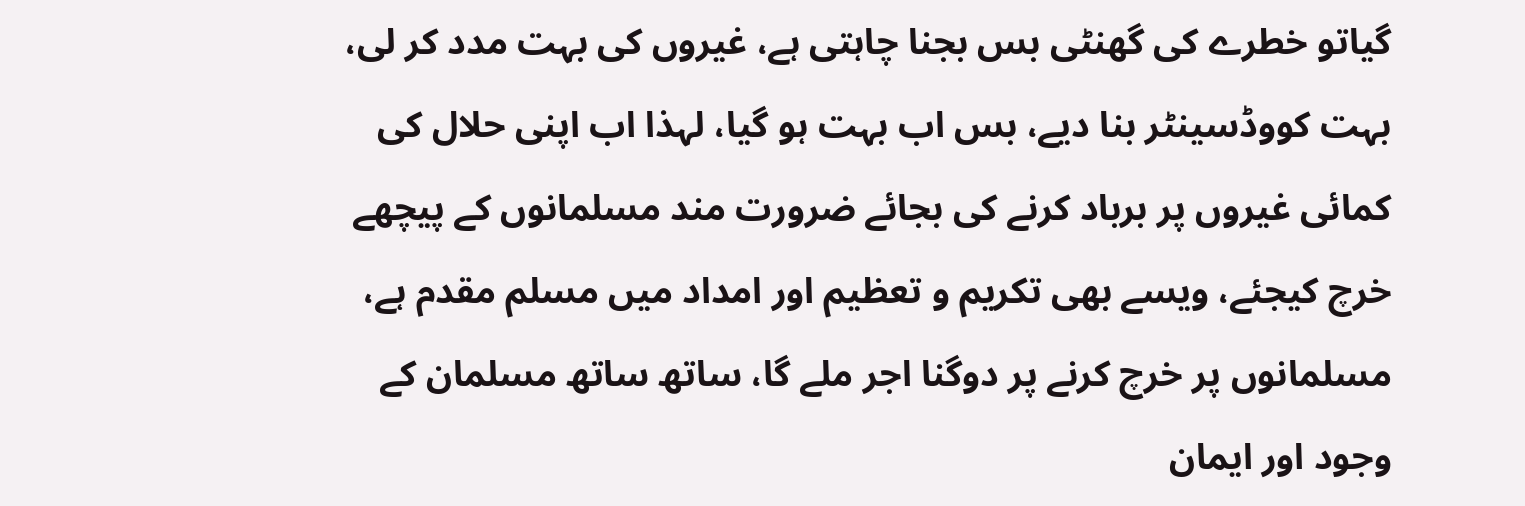گیاتو خطرے کی گھنٹی بس بجنا چاہتی ہے، غیروں کی بہت مدد کر لی، بہت کووڈسینٹر بنا دیے، بس اب بہت ہو گیا، لہذا اب اپنی حلال کی کمائی غیروں پر برباد کرنے کی بجائے ضرورت مند مسلمانوں کے پیچھے خرچ کیجئے، ویسے بھی تکریم و تعظیم اور امداد میں مسلم مقدم ہے، مسلمانوں پر خرچ کرنے پر دوگنا اجر ملے گا، ساتھ ساتھ مسلمان کے وجود اور ایمان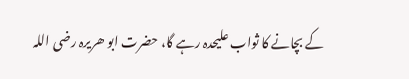کے بچانے کا ثواب علیحدہ رہے گا، حضرت ابو ھریرہ رضی اللہ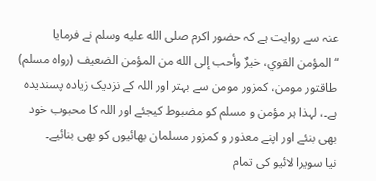عنہ سے روایت ہے کہ حضور اکرم صلى الله عليه وسلم نے فرمایا “المؤمن القوي، خيرٌ وأحب إلى الله من المؤمن الضعيف (رواہ مسلم) طاقتور مومن، کمزور مومن سے بہتر اور اللہ کے نزدیک زیادہ پسندیدہ ہے۔، لہذا ہر مؤمن و مسلم کو مضبوط کیجئے اور اللہ کا محبوب خود بھی بنئے اور اپنے معذور و کمزور مسلمان بھائیوں کو بھی بنائیے۔
نیا سویرا لائیو کی تمام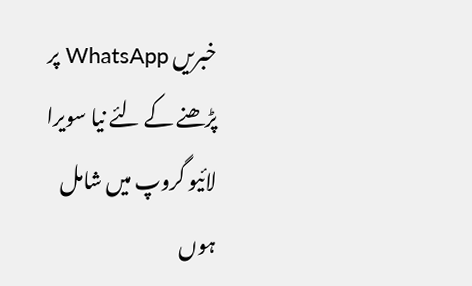خبریں WhatsApp پر پڑھنے کے لئے نیا سویرا لائیو گروپ میں شامل ہوں